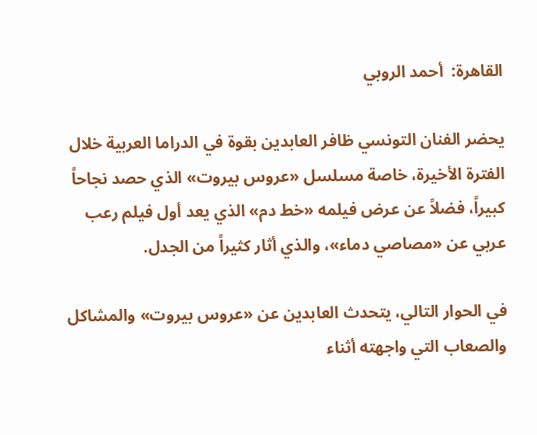القاهرة:  أحمد الروبي

يحضر الفنان التونسي ظافر العابدين بقوة في الدراما العربية خلال الفترة الأخيرة، خاصة مسلسل «عروس بيروت» الذي حصد نجاحاً كبيراً، فضلاً عن عرض فيلمه «خط دم» الذي يعد أول فيلم رعب عربي عن «مصاصي دماء»، والذي أثار كثيراً من الجدل.

في الحوار التالي، يتحدث العابدين عن «عروس بيروت» والمشاكل والصعاب التي واجهته أثناء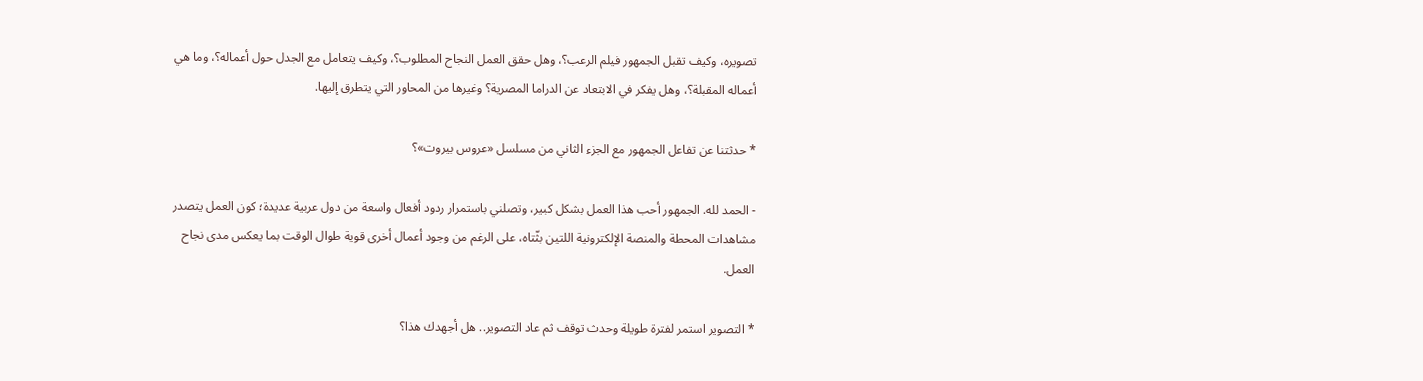تصويره، وكيف تقبل الجمهور فيلم الرعب؟، وهل حقق العمل النجاح المطلوب؟، وكيف يتعامل مع الجدل حول أعماله؟، وما هي أعماله المقبلة؟، وهل يفكر في الابتعاد عن الدراما المصرية؟ وغيرها من المحاور التي يتطرق إليها.

* حدثتنا عن تفاعل الجمهور مع الجزء الثاني من مسلسل «عروس بيروت»؟

- الحمد لله. الجمهور أحب هذا العمل بشكل كبير، وتصلني باستمرار ردود أفعال واسعة من دول عربية عديدة؛ كون العمل يتصدر مشاهدات المحطة والمنصة الإلكترونية اللتين بثّتاه، على الرغم من وجود أعمال أخرى قوية طوال الوقت بما يعكس مدى نجاح العمل.

* التصوير استمر لفترة طويلة وحدث توقف ثم عاد التصوير.. هل أجهدك هذا؟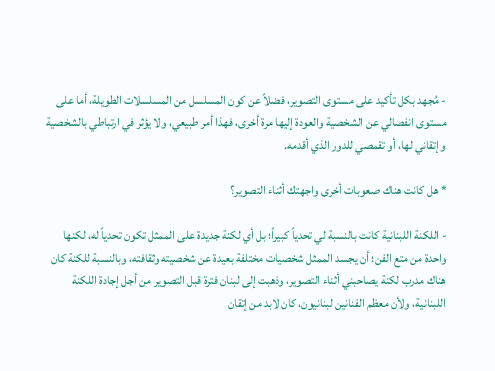- مُجهد بكل تأكيد على مستوى التصوير، فضلاً عن كون المسلسل من المسلسلات الطويلة، أما على مستوى انفصالي عن الشخصية والعودة إليها مرة أخرى، فهذا أمر طبيعي، ولا يؤثر في ارتباطي بالشخصية وإتقاني لها، أو تقمصي للدور الذي أقدمه.

* هل كانت هناك صعوبات أخرى واجهتك أثناء التصوير؟

- اللكنة اللبنانية كانت بالنسبة لي تحدياً كبيراً؛ بل أي لكنة جديدة على الممثل تكون تحدياً له، لكنها واحدة من متع الفن؛ أن يجسد الممثل شخصيات مختلفة بعيدة عن شخصيته وثقافته، وبالنسبة للكنة كان هناك مدرب لكنة يصاحبني أثناء التصوير، وذهبت إلى لبنان فترة قبل التصوير من أجل إجادة اللكنة اللبنانية، ولأن معظم الفنانين لبنانيون، كان لابد من إتقان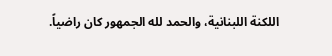اللكنة اللبنانية، والحمد لله الجمهور كان راضياً.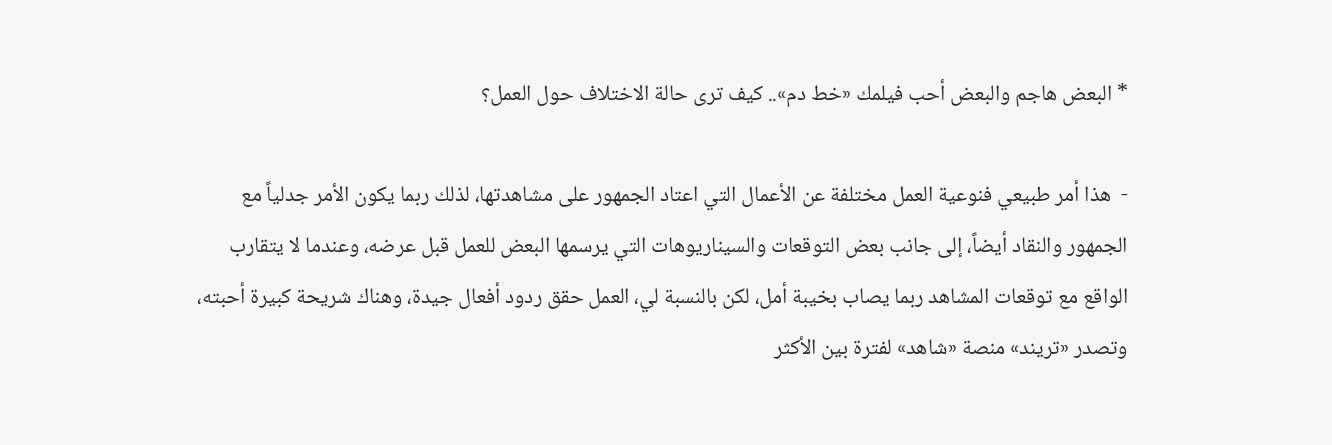* البعض هاجم والبعض أحب فيلمك «خط دم».. كيف ترى حالة الاختلاف حول العمل؟

-  هذا أمر طبيعي فنوعية العمل مختلفة عن الأعمال التي اعتاد الجمهور على مشاهدتها، لذلك ربما يكون الأمر جدلياً مع الجمهور والنقاد أيضاً، إلى جانب بعض التوقعات والسيناريوهات التي يرسمها البعض للعمل قبل عرضه، وعندما لا يتقارب الواقع مع توقعات المشاهد ربما يصاب بخيبة أمل، لكن بالنسبة لي، العمل حقق ردود أفعال جيدة، وهناك شريحة كبيرة أحبته، وتصدر «تريند» منصة «شاهد» لفترة بين الأكثر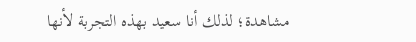مشاهدة؛ لذلك أنا سعيد بهذه التجربة لأنها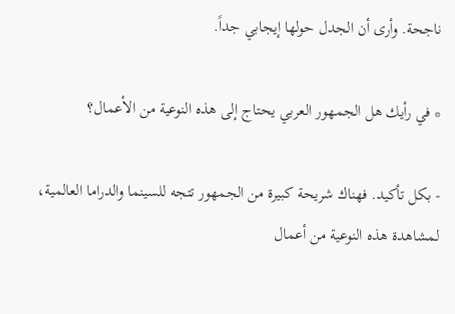ناجحة. وأرى أن الجدل حولها إيجابي جداً.

* في رأيك هل الجمهور العربي يحتاج إلى هذه النوعية من الأعمال؟

- بكل تأكيد. فهناك شريحة كبيرة من الجمهور تتجه للسينما والدراما العالمية، لمشاهدة هذه النوعية من أعمال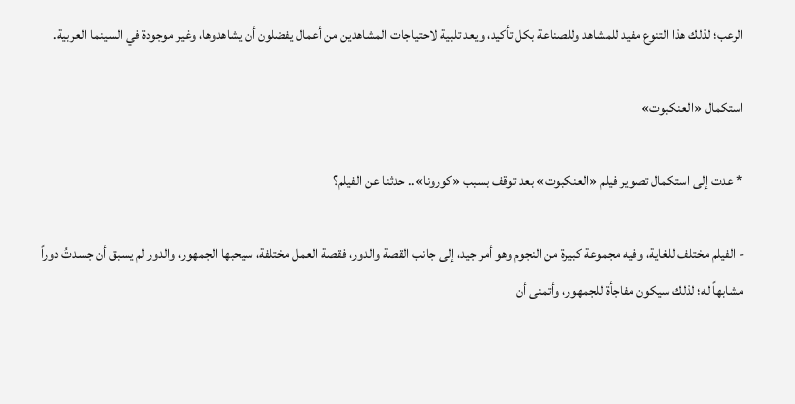الرعب؛ لذلك هذا التنوع مفيد للمشاهد وللصناعة بكل تأكيد، ويعد تلبية لاحتياجات المشاهدين من أعمال يفضلون أن يشاهدوها، وغير موجودة في السينما العربية.

استكمال «العنكبوت»

* عدت إلى استكمال تصوير فيلم «العنكبوت» بعد توقف بسبب «كورونا».. حدثنا عن الفيلم؟

- الفيلم مختلف للغاية، وفيه مجموعة كبيرة من النجوم وهو أمر جيد، إلى جانب القصة والدور، فقصة العمل مختلفة، سيحبها الجمهور، والدور لم يسبق أن جسدتُ دوراً مشابهاً له؛ لذلك سيكون مفاجأة للجمهور، وأتمنى أن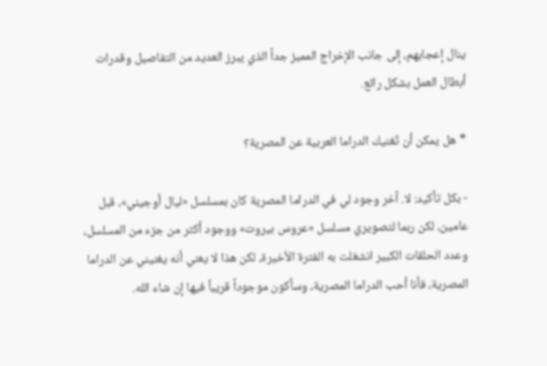ينال إعجابهم، إلى جانب الإخراج المميز جداً الذي يبرز العديد من التفاصيل وقدرات أبطال العمل بشكل رائع.

* هل يمكن أن تُغنيك الدراما العربية عن المصرية؟

- بكل تأكيد: لا. آخر وجود لي في الدراما المصرية كان بمسلسل «ليال أوجيني»، قبل عامين، لكن ربما لتصويري مسلسل «عروس بيروت» ووجود أكثر من جزء من المسلسل، وعدد الحلقات الكبير انشغلت به الفترة الأخيرة، لكن هذا لا يعني أنه يغنيني عن الدراما المصرية، فأنا أحب الدراما المصرية، وسأكون موجوداً قريباً فيها إن شاء الله.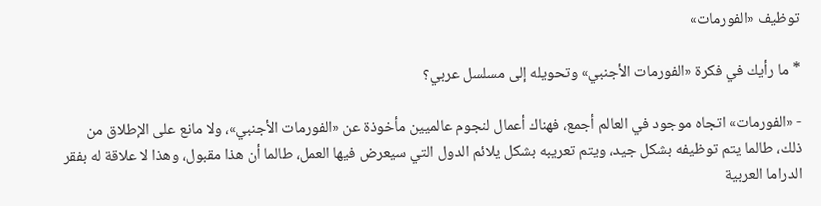توظيف «الفورمات»

* ما رأيك في فكرة «الفورمات الأجنبي» وتحويله إلى مسلسل عربي؟

- «الفورمات» اتجاه موجود في العالم أجمع، فهناك أعمال لنجوم عالميين مأخوذة عن «الفورمات الأجنبي»، ولا مانع على الإطلاق من ذلك، طالما يتم توظيفه بشكل جيد، ويتم تعريبه بشكل يلائم الدول التي سيعرض فيها العمل، طالما أن هذا مقبول، وهذا لا علاقة له بفقر الدراما العربية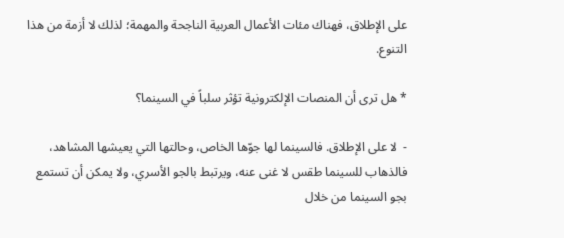على الإطلاق، فهناك مئات الأعمال العربية الناجحة والمهمة؛ لذلك لا أزمة من هذا التنوع.

* هل ترى أن المنصات الإلكترونية تؤثر سلباً في السينما؟

-  لا على الإطلاق. فالسينما لها جوّها الخاص، وحالتها التي يعيشها المشاهد، فالذهاب للسينما طقس لا غنى عنه، ويرتبط بالجو الأسري، ولا يمكن أن تستمع بجو السينما من خلال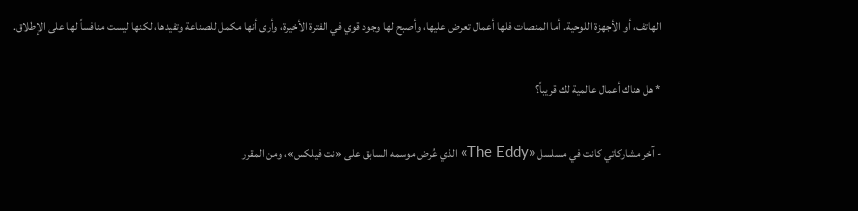الهاتف، أو الأجهزة اللوحية. أما المنصات فلها أعمال تعرض عليها، وأصبح لها وجود قوي في الفترة الأخيرة، وأرى أنها مكمل للصناعة وتفيدها، لكنها ليست منافساً لها على الإطلاق.

* هل هناك أعمال عالمية لك قريباً؟

- آخر مشاركاتي كانت في مسلسل «The Eddy» الذي عُرض موسمه السابق على «نت فيلكس»، ومن المقرر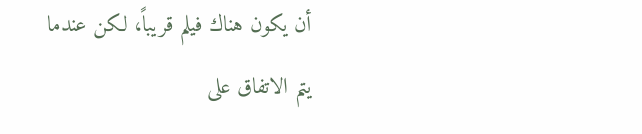أن يكون هناك فيلم قريباً، لكن عندما يتم الاتفاق على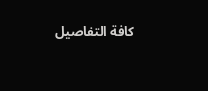كافة التفاصيل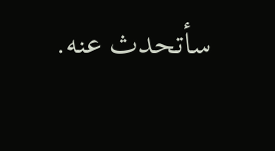سأتحدث عنه.